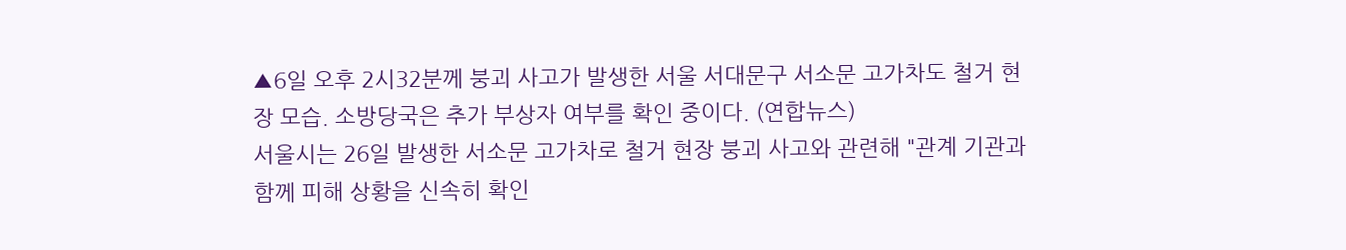▲6일 오후 2시32분께 붕괴 사고가 발생한 서울 서대문구 서소문 고가차도 철거 현장 모습. 소방당국은 추가 부상자 여부를 확인 중이다. (연합뉴스)
서울시는 26일 발생한 서소문 고가차로 철거 현장 붕괴 사고와 관련해 "관계 기관과 함께 피해 상황을 신속히 확인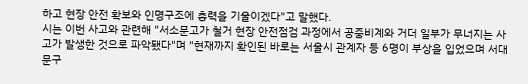하고 현장 안전 확보와 인명구조에 총력을 기울이겠다"고 말했다.
시는 이번 사고와 관련해 "서소문고가 철거 현장 안전점검 과정에서 공중비계와 거더 일부가 무너지는 사고가 발생한 것으로 파악됐다"며 "현재까지 확인된 바로는 서울시 관계자 등 6명이 부상을 입었으며 서대문구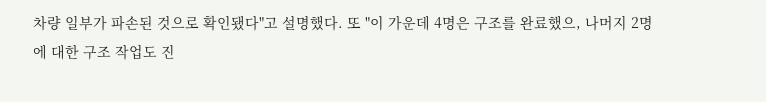차량 일부가 파손된 것으로 확인됐다"고 설명했다. 또 "이 가운데 4명은 구조를 완료했으, 나머지 2명에 대한 구조 작업도 진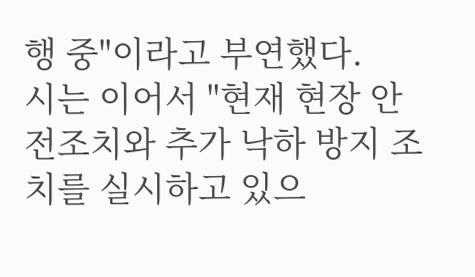행 중"이라고 부연했다.
시는 이어서 "현재 현장 안전조치와 추가 낙하 방지 조치를 실시하고 있으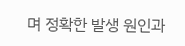며 정확한 발생 원인과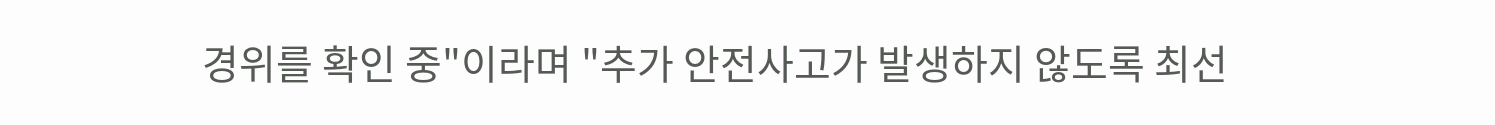경위를 확인 중"이라며 "추가 안전사고가 발생하지 않도록 최선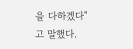을 다하겠다"고 말했다.